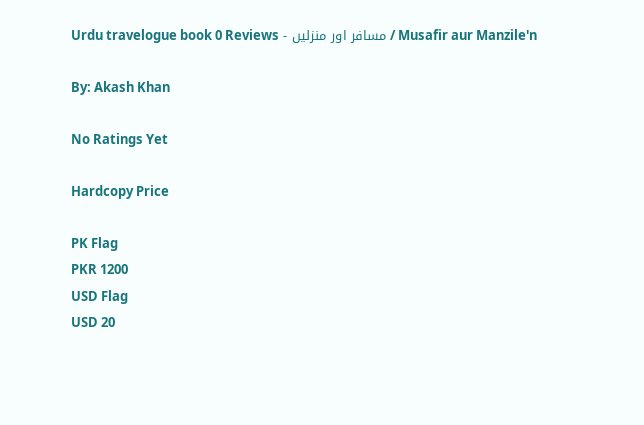Musafir aur Manzile'n / مسافر اور منزلیں - Urdu travelogue book 0 Reviews

By: Akash Khan

No Ratings Yet

Hardcopy Price

PK Flag
PKR 1200
USD Flag
USD 20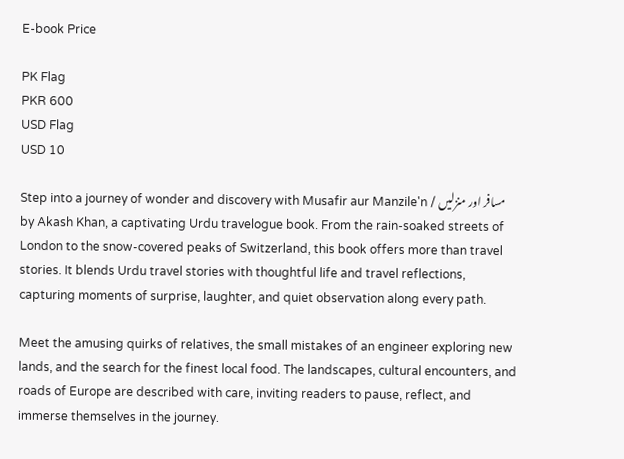E-book Price

PK Flag
PKR 600
USD Flag
USD 10

Step into a journey of wonder and discovery with Musafir aur Manzile'n / مسافر اور منزلیں by Akash Khan, a captivating Urdu travelogue book. From the rain-soaked streets of London to the snow-covered peaks of Switzerland, this book offers more than travel stories. It blends Urdu travel stories with thoughtful life and travel reflections, capturing moments of surprise, laughter, and quiet observation along every path.

Meet the amusing quirks of relatives, the small mistakes of an engineer exploring new lands, and the search for the finest local food. The landscapes, cultural encounters, and roads of Europe are described with care, inviting readers to pause, reflect, and immerse themselves in the journey.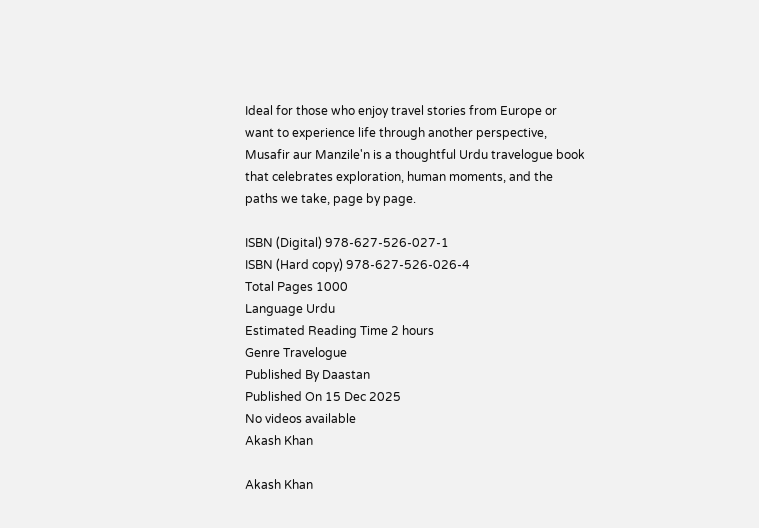Ideal for those who enjoy travel stories from Europe or want to experience life through another perspective, Musafir aur Manzile'n is a thoughtful Urdu travelogue book that celebrates exploration, human moments, and the paths we take, page by page.

ISBN (Digital) 978-627-526-027-1
ISBN (Hard copy) 978-627-526-026-4
Total Pages 1000
Language Urdu
Estimated Reading Time 2 hours
Genre Travelogue
Published By Daastan
Published On 15 Dec 2025
No videos available
Akash Khan

Akash Khan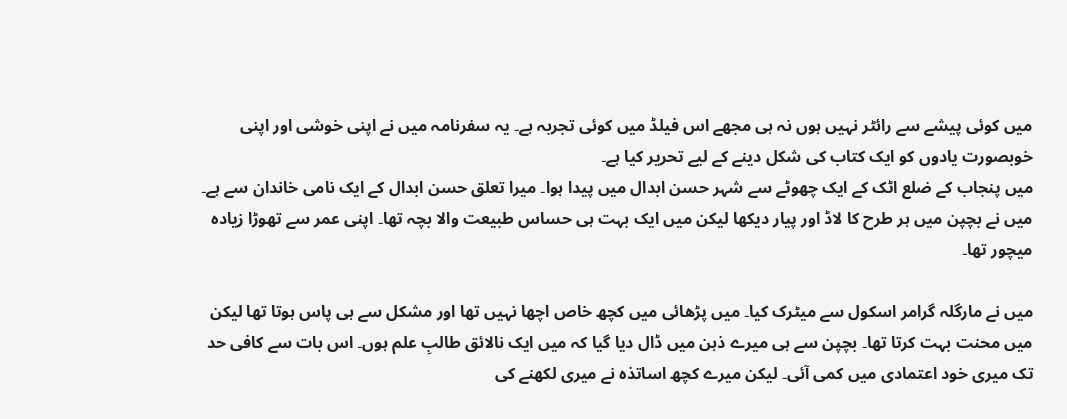میں کوئی پیشے سے رائٹر نہیں ہوں نہ ہی مجھے اس فیلڈ میں کوئی تجربہ ہے۔ یہ سفرنامہ میں نے اپنی خوشی اور اپنی خوبصورت یادوں کو ایک کتاب کی شکل دینے کے لیے تحریر کیا ہے۔
میں پنجاب کے ضلع اٹک کے ایک چھوٹے سے شہر حسن ابدال میں پیدا ہوا۔ میرا تعلق حسن ابدال کے ایک نامی خاندان سے ہے۔ میں نے بچپن میں ہر طرح کا لاڈ اور پیار دیکھا لیکن میں ایک بہت ہی حساس طبیعت والا بچہ تھا۔ اپنی عمر سے تھوڑا زیادہ میچور تھا۔

میں نے مارگلہ گرامر اسکول سے میٹرک کیا۔ میں پڑھائی میں کچھ خاص اچھا نہیں تھا اور مشکل سے ہی پاس ہوتا تھا لیکن میں محنت بہت کرتا تھا۔ بچپن سے ہی میرے ذہن میں ڈال دیا گیا کہ میں ایک نالائق طالبِ علم ہوں۔ اس بات سے کافی حد تک میری خود اعتمادی میں کمی آئی۔ لیکن میرے کچھ اساتذہ نے میری لکھنے کی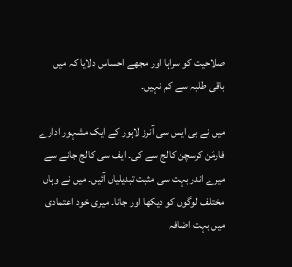صلاحیت کو سراہا اور مجھے احساس دلایا کہ میں باقی طلبہ سے کم نہیں۔

میں نے بی ایس سی آنرز لاہور کے ایک مشہور ادارے فارمَن کرسچن کالج سے کی۔ ایف سی کالج جانے سے میرے اندر بہت سی مثبت تبدیلیاں آئیں۔ میں نے وہاں مختلف لوگوں کو دیکھا اور جانا۔ میری خود اعتمادی میں بہت اضافہ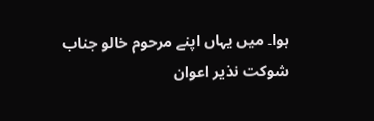ہوا۔ میں یہاں اپنے مرحوم خالو جناب شوکت نذیر اعوان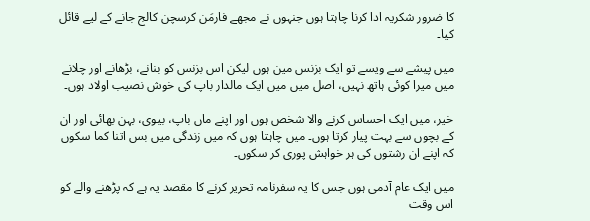کا ضرور شکریہ ادا کرنا چاہتا ہوں جنہوں نے مجھے فارمَن کرسچن کالج جانے کے لیے قائل کیا۔

میں پیشے سے ویسے تو ایک بزنس مین ہوں لیکن اس بزنس کو بنانے، بڑھانے اور چلانے میں میرا کوئی ہاتھ نہیں، اصل میں میں ایک مالدار باپ کی خوش نصیب اولاد ہوں۔

خیر، میں ایک احساس کرنے والا شخص ہوں اور اپنے ماں باپ، بیوی، بہن بھائی اور ان کے بچوں سے بہت پیار کرتا ہوں۔ میں چاہتا ہوں کہ میں زندگی میں بس اتنا کما سکوں کہ اپنے ان رشتوں کی ہر خواہش پوری کر سکوں۔

میں ایک عام آدمی ہوں جس کا یہ سفرنامہ تحریر کرنے کا مقصد یہ ہے کہ پڑھنے والے کو اس وقت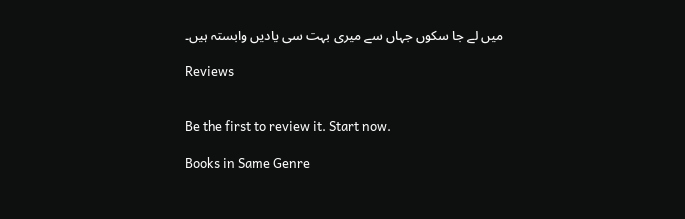میں لے جا سکوں جہاں سے میری بہت سی یادیں وابستہ ہیں۔

Reviews


Be the first to review it. Start now.

Books in Same Genre